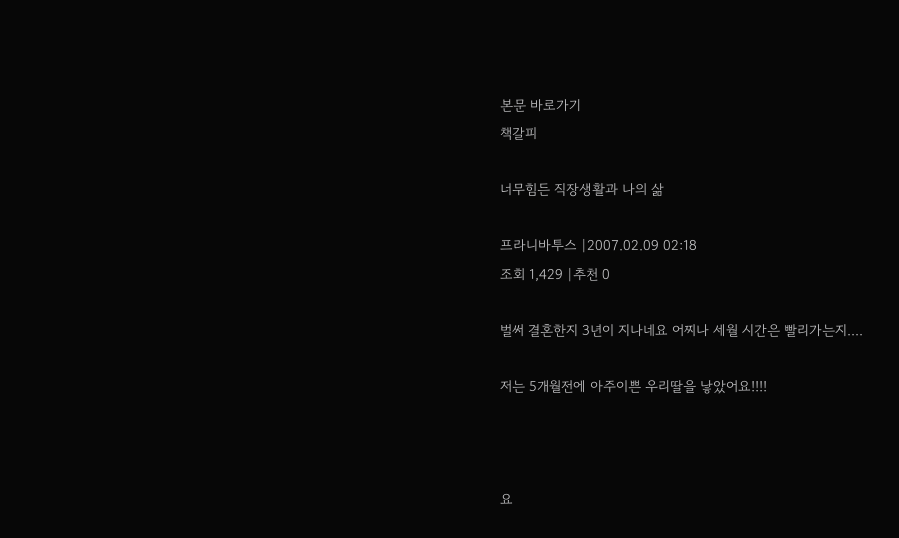본문 바로가기
책갈피

너무힘든 직장생활과 나의 삶

프라니바투스 |2007.02.09 02:18
조회 1,429 |추천 0

벌써 결혼한지 3년이 지나네요 어찌나 세월 시간은 빨리가는지....

저는 5개월전에 아주이쁜 우리딸을 낳았어요!!!!



요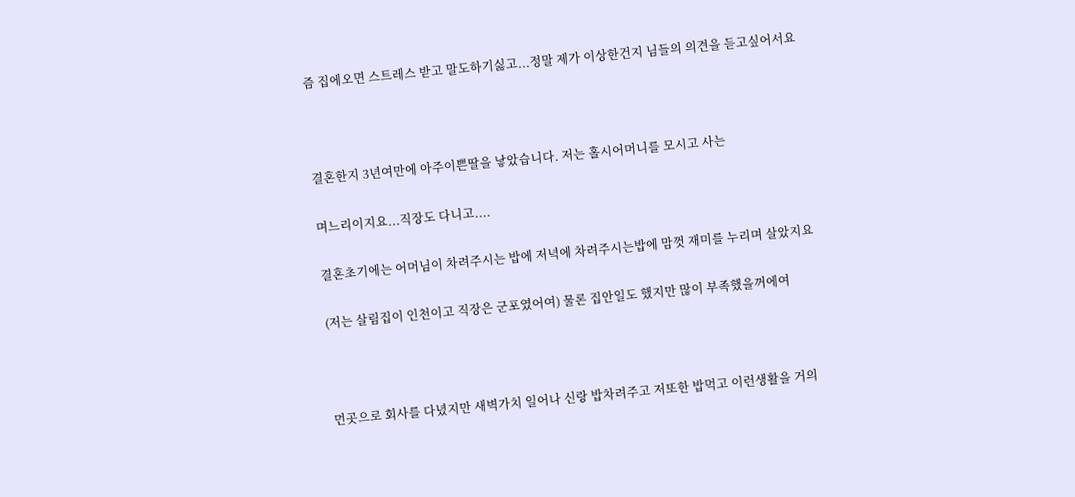즘 집에오면 스트레스 받고 말도하기싫고...정말 제가 이상한건지 님들의 의견을 듣고싶어서요



결혼한지 3년여만에 아주이쁜딸을 낳았습니다. 저는 홀시어머니를 모시고 사는

며느리이지요...직장도 다니고....

결혼초기에는 어머님이 차려주시는 밥에 저녁에 차려주시는밥에 맘껏 재미를 누리며 살았지요

(저는 살림집이 인천이고 직장은 군포였어여) 물론 집안일도 했지만 많이 부족했을꺼에여



먼곳으로 회사를 다녔지만 새벽가치 일어나 신랑 밥차려주고 저또한 밥먹고 이런생활을 거의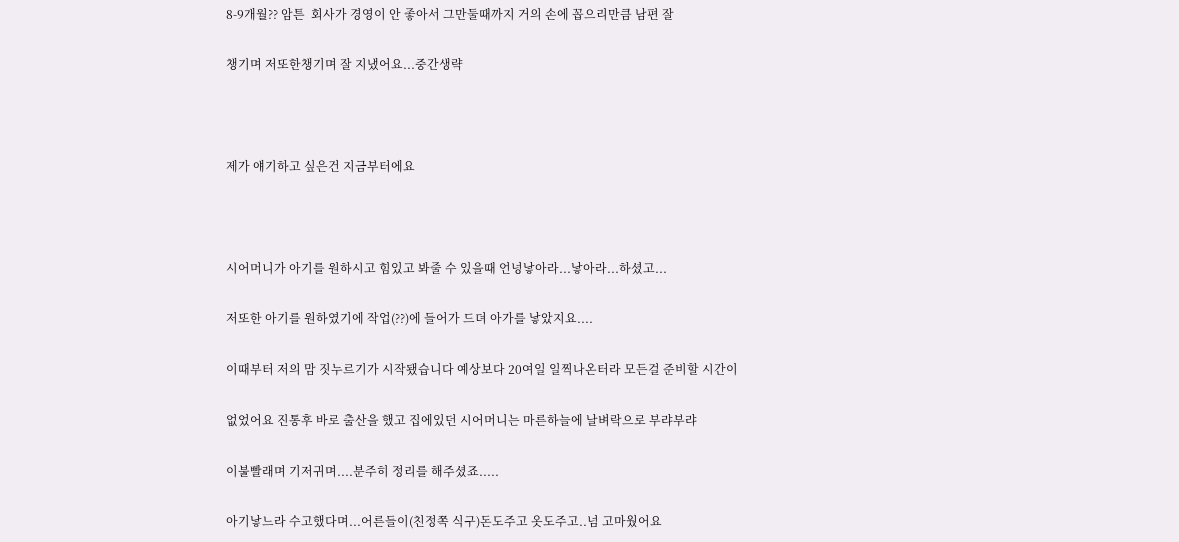8-9개월?? 암튼  회사가 경영이 안 좋아서 그만둘때까지 거의 손에 꼽으리만큼 남편 잘

챙기며 저또한챙기며 잘 지냈어요...중간생략



제가 얘기하고 싶은건 지금부터에요



시어머니가 아기를 원하시고 힘있고 봐줄 수 있을때 언넝낳아라...낳아라...하셨고...

저또한 아기를 원하였기에 작업(??)에 들어가 드뎌 아가를 낳았지요....

이때부터 저의 맘 짓누르기가 시작됐습니다 예상보다 20여일 일찍나온터라 모든걸 준비할 시간이

없었어요 진통후 바로 출산을 했고 집에있던 시어머니는 마른하늘에 날벼락으로 부랴부랴

이불빨래며 기저귀며....분주히 정리를 해주셨죠.....

아기낳느라 수고했다며...어른들이(친정쪽 식구)돈도주고 옷도주고..넘 고마웠어요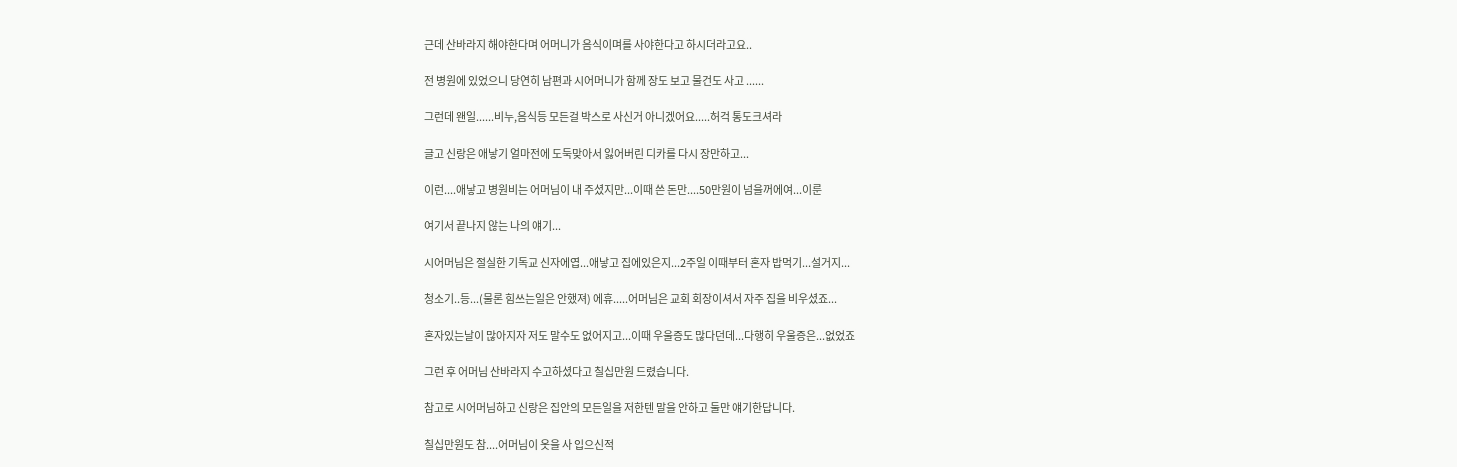근데 산바라지 해야한다며 어머니가 음식이며를 사야한다고 하시더라고요..

전 병원에 있었으니 당연히 남편과 시어머니가 함께 장도 보고 물건도 사고 ......

그런데 왠일......비누,음식등 모든걸 박스로 사신거 아니겠어요.....허걱 통도크셔라

글고 신랑은 애낳기 얼마전에 도둑맞아서 잃어버린 디카를 다시 장만하고...

이런....애낳고 병원비는 어머님이 내 주셨지만...이때 쓴 돈만....50만원이 넘을꺼에여...이룬

여기서 끝나지 않는 나의 얘기...

시어머님은 절실한 기독교 신자에엽...애낳고 집에있은지...2주일 이때부터 혼자 밥먹기...설거지...

청소기..등...(물론 힘쓰는일은 안했져) 에휴.....어머님은 교회 회장이셔서 자주 집을 비우셨죠...

혼자있는날이 많아지자 저도 말수도 없어지고...이때 우울증도 많다던데...다행히 우울증은...없었죠

그런 후 어머님 산바라지 수고하셨다고 칠십만원 드렸습니다.

참고로 시어머님하고 신랑은 집안의 모든일을 저한텐 말을 안하고 둘만 얘기한답니다.

칠십만원도 참....어머님이 옷을 사 입으신적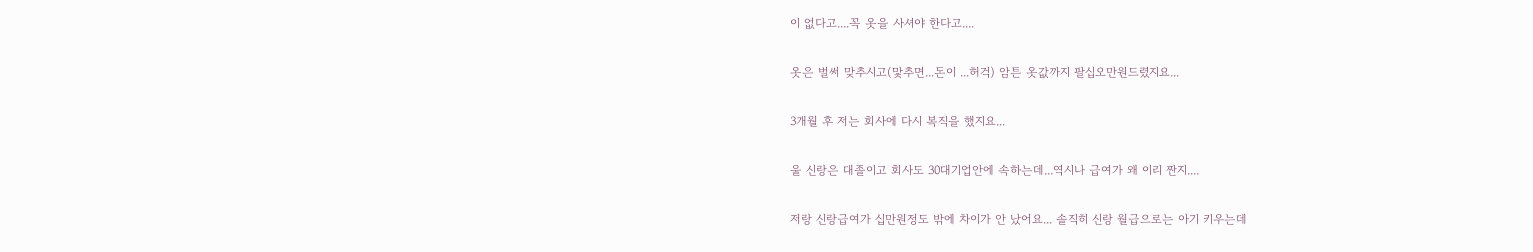이 없다고....꼭 옷을 사셔야 한다고....

옷은 벌써 맞추시고(맟추면...돈이 ...허걱) 암튼 옷값까지 팔십오만원드렸지요...

3개월 후 저는 회사에 다시 복직을 했지요...

울 신랑은 대졸이고 회사도 30대기업안에 속하는데...역시나 급여가 왜 이리 짠지....

저랑 신랑급여가 십만원정도 밖에 차이가 안 났어요... 솔직히 신랑 월급으로는 아기 키우는데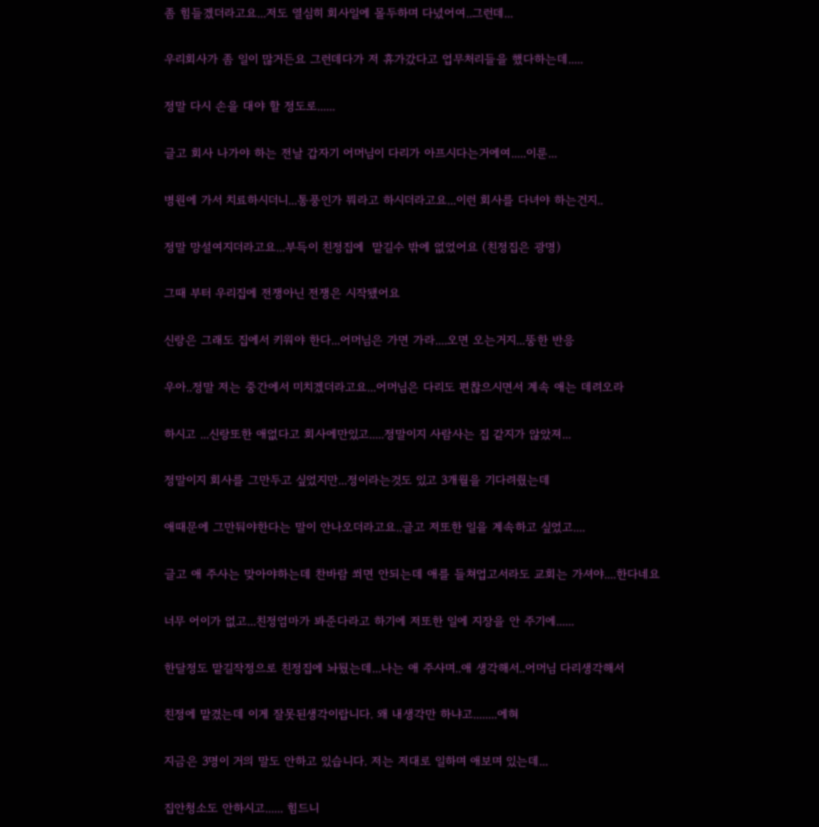좀 힘들겠더라고요...저도 열심히 회사일에 몰두하며 다녔어여..그런데...

우리회사가 좀 일이 많거든요 그런데다가 저 휴가갔다고 업무처리들을 했다하는데.....

정말 다시 손을 대야 할 정도로......

글고 회사 나가야 하는 전날 갑자기 어머님이 다리가 아프시다는거에여.....이룬...

병원에 가서 치료하시더니...통풍인가 뭐라고 하시더라고요...이런 회사를 다녀야 하는건지..

정말 망설여지더라고요...부득이 친정집에  맡길수 밖에 없었어요 (친정집은 광명)

그때 부터 우리집에 전쟁아닌 전쟁은 시작됐어요

신랑은 그래도 집에서 키워야 한다...어머님은 가면 가라....오면 오는거지...뚱한 반응

우아..정말 저는 중간에서 미치겠더라고요...어머님은 다리도 편찮으시면서 계속 애는 데려오라

하시고 ...신랑또한 애없다고 회사에만있고.....정말이지 사람사는 집 같지가 않았져...

정말이지 회사를 그만두고 싶었지만...정이라는것도 있고 3개월을 기다려줬는데

애때문에 그만둬야한다는 말이 안나오더라고요..글고 저또한 일을 계속하고 싶었고....

글고 애 주사는 맞아야하는데 찬바람 쐬면 안되는데 애를 들쳐업고서라도 교회는 가셔야....한다네요

너무 어이가 없고...친정엄마가 봐준다라고 하기에 저또한 일에 지장을 안 주기에......

한달정도 맡길작정으로 친정집에 놔뒀는데...나는 애 주사며..애 생각해서..어머님 다리생각해서

친정에 맡겼는데 이게 잘못된생각이랍니다. 왜 내생각만 하냐고........에혀

지금은 3명이 거의 말도 안하고 있습니다. 저는 저대로 일하며 애보며 있는데...

집안청소도 안하시고...... 힘드니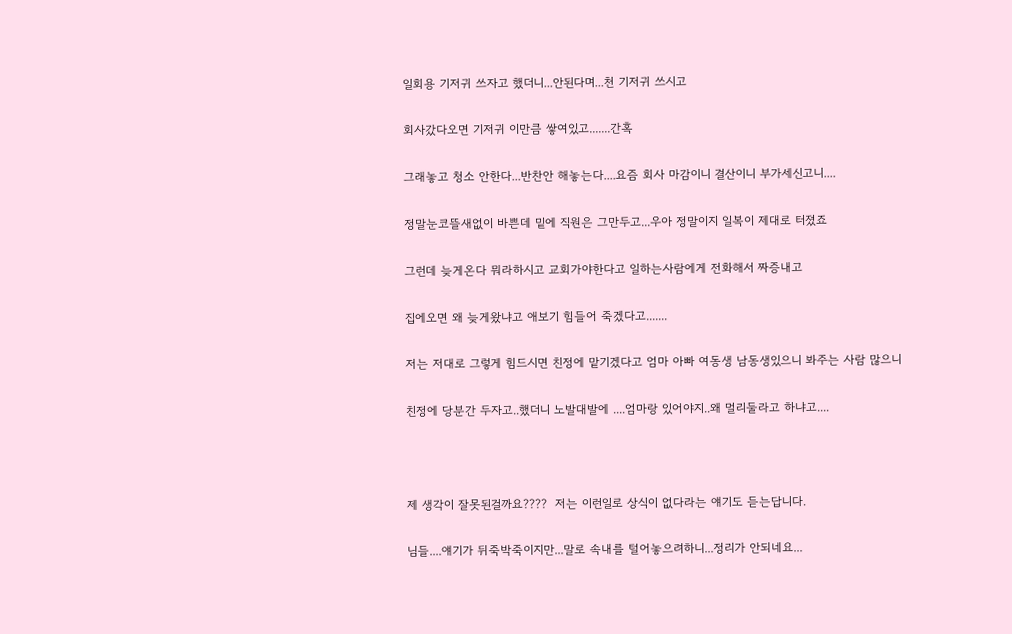일회용 기저귀 쓰자고 했더니...안된다며...천 기저귀 쓰시고

회사갔다오면 기저귀 이만큼 쌓여있고.......간혹

그래놓고 청소 안한다...반찬안 해놓는다....요즘 회사 마감이니 결산이니 부가세신고니....

정말눈코뜰새없이 바쁜데 밑에 직원은 그만두고...우아 정말이지 일복이 제대로 터졌죠

그런데 늦게온다 뭐라하시고 교회가야한다고 일하는사람에게 전화해서 짜증내고

집에오면 왜 늦게왔냐고 애보기 힘들어 죽겠다고.......

저는 저대로 그렇게 힘드시면 친정에 맡기겠다고 엄마 아빠 여동생 남동생있으니 봐주는 사람 많으니

친정에 당분간 두자고..했더니 노발대발에 ....엄마랑 있어야지..왜 멀리둘라고 하냐고....



제 생각이 잘못된걸까요????  저는 이런일로 상식이 없다라는 얘기도 듣는답니다.

님들....얘기가 뒤죽박죽이지만...말로 속내를 털어놓으려하니...정리가 안되네요...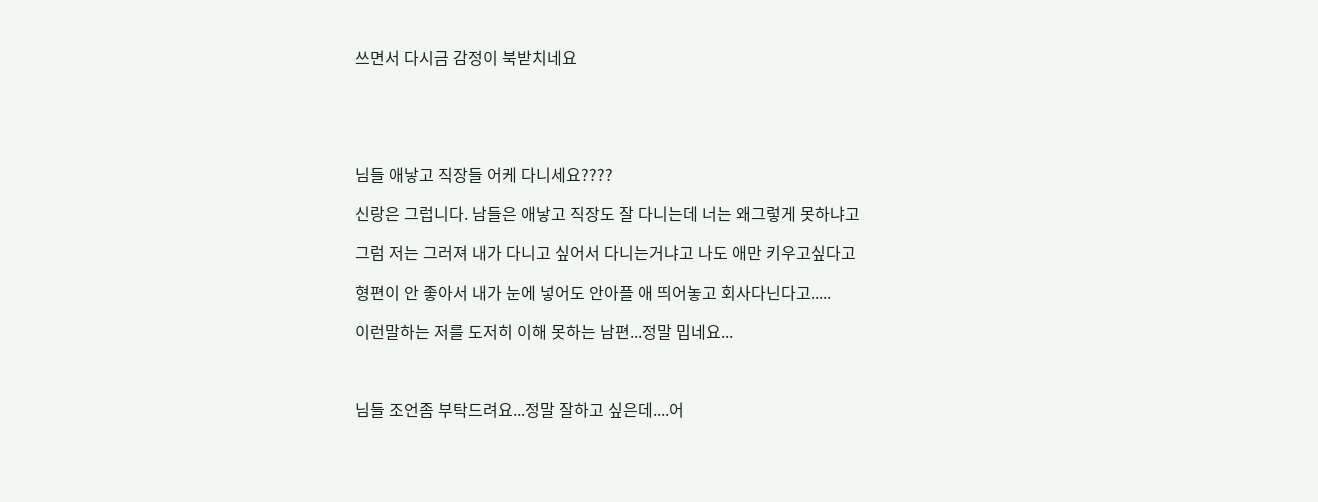쓰면서 다시금 감정이 북받치네요





님들 애낳고 직장들 어케 다니세요????

신랑은 그럽니다. 남들은 애낳고 직장도 잘 다니는데 너는 왜그렇게 못하냐고

그럼 저는 그러져 내가 다니고 싶어서 다니는거냐고 나도 애만 키우고싶다고

형편이 안 좋아서 내가 눈에 넣어도 안아플 애 띄어놓고 회사다닌다고.....

이런말하는 저를 도저히 이해 못하는 남편...정말 밉네요...



님들 조언좀 부탁드려요...정말 잘하고 싶은데....어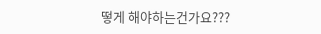떻게 해야하는건가요???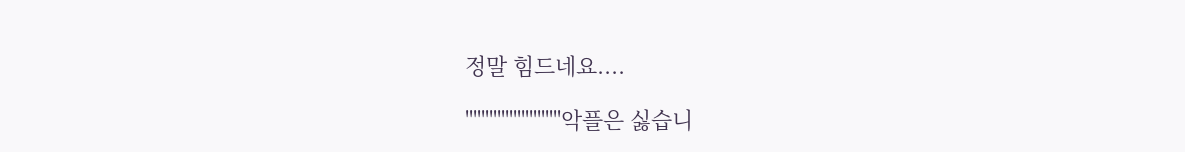정말 힘드네요....

""""""""""""악플은 싫습니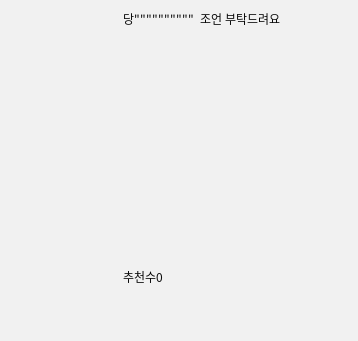당""""""""""  조언 부탁드려요









추천수0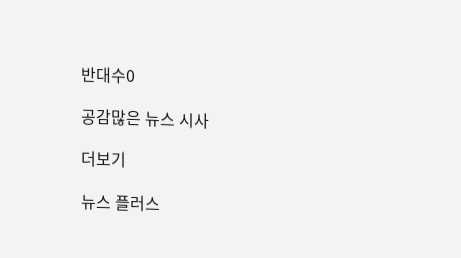반대수0

공감많은 뉴스 시사

더보기

뉴스 플러스